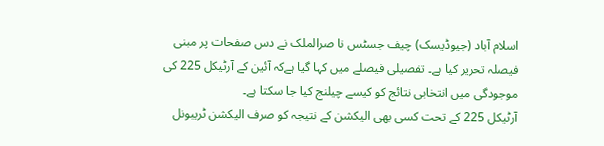اسلام آباد (جیوڈیسک) چیف جسٹس نا صرالملک نے دس صفحات پر مبنی فیصلہ تحریر کیا ہے۔ تفصیلی فیصلے میں کہا گیا ہےکہ آئین کے آرٹیکل 225 کی موجودگی میں انتخابی نتائج کو کیسے چیلنج کیا جا سکتا ہے۔
آرٹیکل 225 کے تحت کسی بھی الیکشن کے نتیجہ کو صرف الیکشن ٹریبونل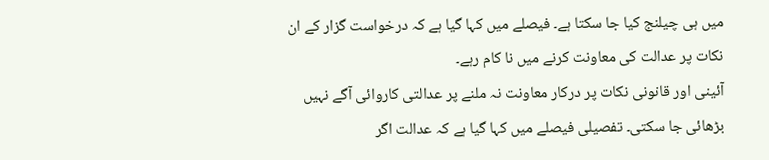میں ہی چیلنج کیا جا سکتا ہے۔ فیصلے میں کہا گیا ہے کہ درخواست گزار کے ان نکات پر عدالت کی معاونت کرنے میں نا کام رہے۔
آئینی اور قانونی نکات پر درکار معاونت نہ ملنے پر عدالتی کاروائی آگے نہیں بڑھائی جا سکتی۔ تفصیلی فیصلے میں کہا گیا ہے کہ عدالت اگر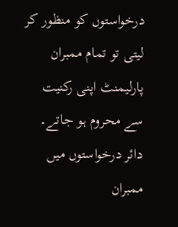درخواستوں کو منظور کر لیتی تو تمام ممبران پارلیمنٹ اپنی رکنیت سے محروم ہو جاتے۔ دائر درخواستوں میں ممبران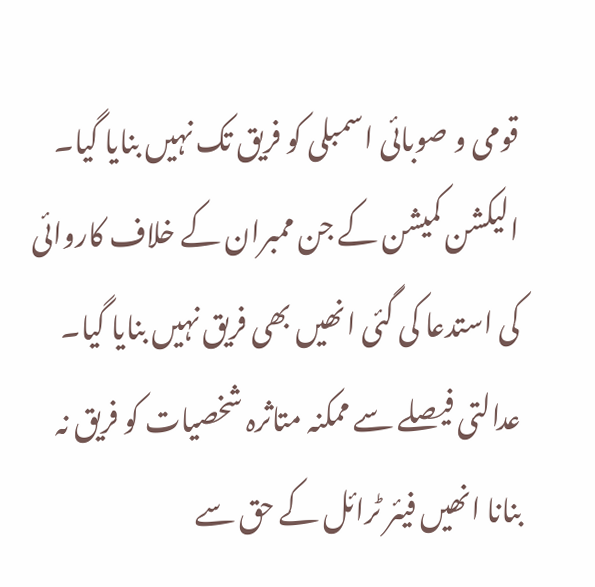قومی و صوبائی اسمبلی کو فریق تک نہیں بنایا گیا۔
الیکشن کمیشن کے جن ممبران کے خلاف کاروائی کی استدعا کی گئی انھیں بھی فریق نہیں بنایا گیا۔ عدالتی فیصلے سے ممکنہ متاثرہ شخصیات کو فریق نہ بنانا انھیں فیئر ٹرائل کے حق سے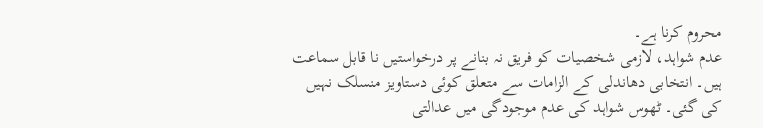محروم کرنا ہے۔
عدم شواہد، لازمی شخصیات کو فریق نہ بنانے پر درخواستیں نا قابل سماعت ہیں۔ انتخابی دھاندلی کے الزامات سے متعلق کوئی دستاویز منسلک نہیں کی گئی۔ ٹھوس شواہد کی عدم موجودگی میں عدالتی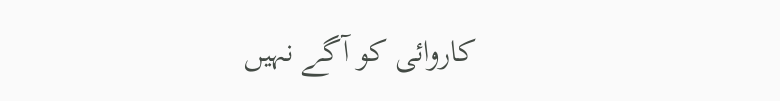کاروائی کو آگے نہیں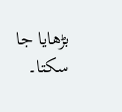بڑھایا جا سکتا۔